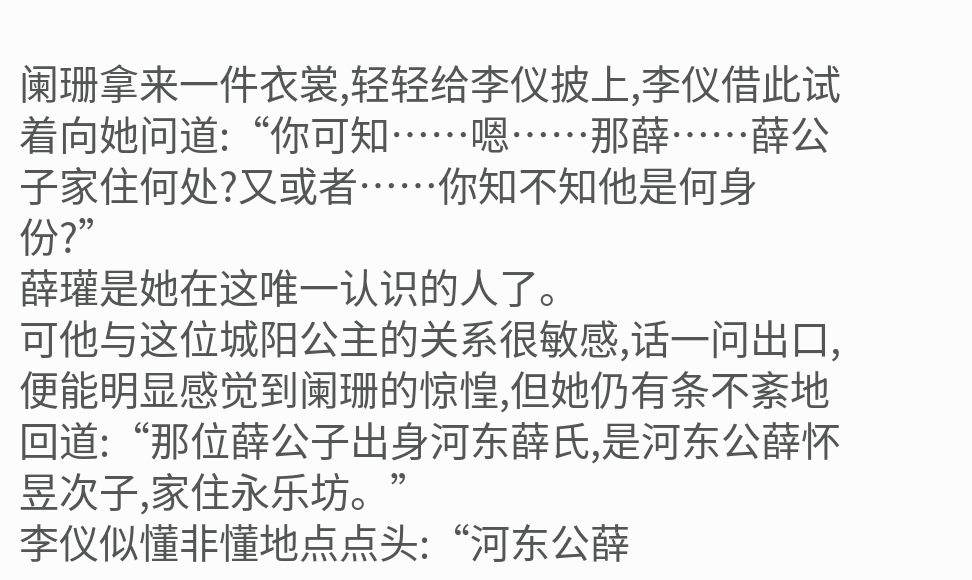阑珊拿来一件衣裳,轻轻给李仪披上,李仪借此试着向她问道:“你可知……嗯……那薛……薛公子家住何处?又或者……你知不知他是何身份?”
薛瓘是她在这唯一认识的人了。
可他与这位城阳公主的关系很敏感,话一问出口,便能明显感觉到阑珊的惊惶,但她仍有条不紊地回道:“那位薛公子出身河东薛氏,是河东公薛怀昱次子,家住永乐坊。”
李仪似懂非懂地点点头:“河东公薛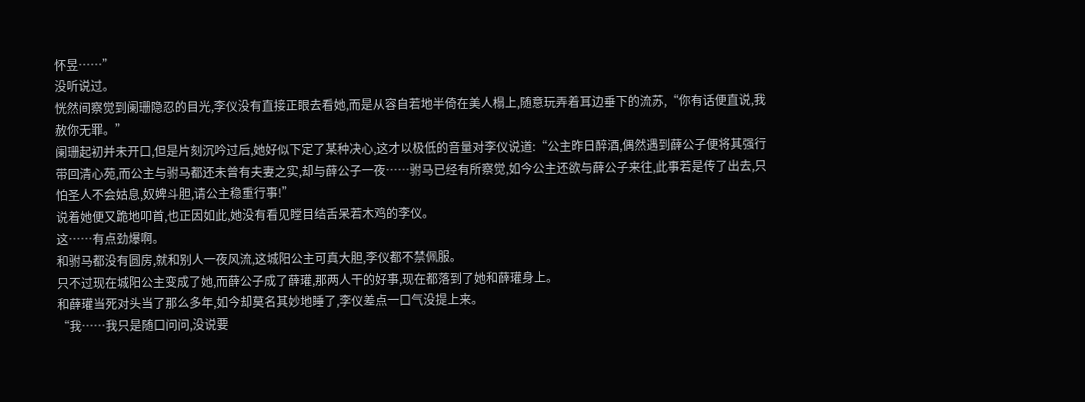怀昱……”
没听说过。
恍然间察觉到阑珊隐忍的目光,李仪没有直接正眼去看她,而是从容自若地半倚在美人榻上,随意玩弄着耳边垂下的流苏,“你有话便直说,我赦你无罪。”
阑珊起初并未开口,但是片刻沉吟过后,她好似下定了某种决心,这才以极低的音量对李仪说道:“公主昨日醉酒,偶然遇到薛公子便将其强行带回清心苑,而公主与驸马都还未曾有夫妻之实,却与薛公子一夜……驸马已经有所察觉,如今公主还欲与薛公子来往,此事若是传了出去,只怕圣人不会姑息,奴婢斗胆,请公主稳重行事!”
说着她便又跪地叩首,也正因如此,她没有看见瞠目结舌呆若木鸡的李仪。
这……有点劲爆啊。
和驸马都没有圆房,就和别人一夜风流,这城阳公主可真大胆,李仪都不禁佩服。
只不过现在城阳公主变成了她,而薛公子成了薛瓘,那两人干的好事,现在都落到了她和薛瓘身上。
和薛瓘当死对头当了那么多年,如今却莫名其妙地睡了,李仪差点一口气没提上来。
“我……我只是随口问问,没说要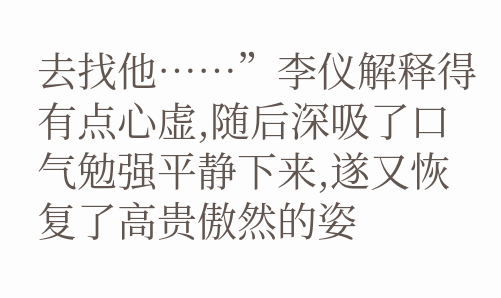去找他……”李仪解释得有点心虚,随后深吸了口气勉强平静下来,遂又恢复了高贵傲然的姿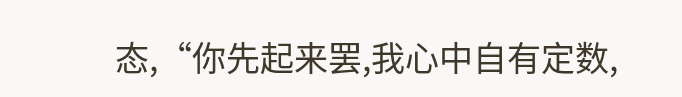态,“你先起来罢,我心中自有定数,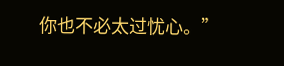你也不必太过忧心。”